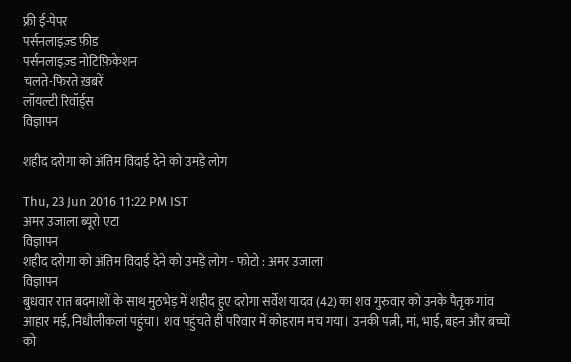फ्री ई-पेपर
पर्सनलाइज़्ड फ़ीड
पर्सनलाइज़्ड नोटिफ़िकेशन
चलते-फिरते ख़बरें
लॉयल्टी रिवॉर्ड्स
विज्ञापन

शहीद दरोगा को अंतिम विदाई देने को उमड़े लोग

Thu, 23 Jun 2016 11:22 PM IST
अमर उजाला ब्यूरो एटा
विज्ञापन
शहीद दरोगा को अंतिम विदाई देने को उमड़े लोग - फोटो : अमर उजाला
विज्ञापन
बुधवार रात बदमाशों के साथ मुठभेड़ में शहीद हुए दरोगा सर्वेश यादव (42) का शव गुरुवार को उनके पैतृक गांव आहार मई, निधौलीकलां पहुंचा। शव पहुंचते ही परिवार में कोहराम मच गया। उनकी पत्नी, मां, भाई, बहन और बच्चों को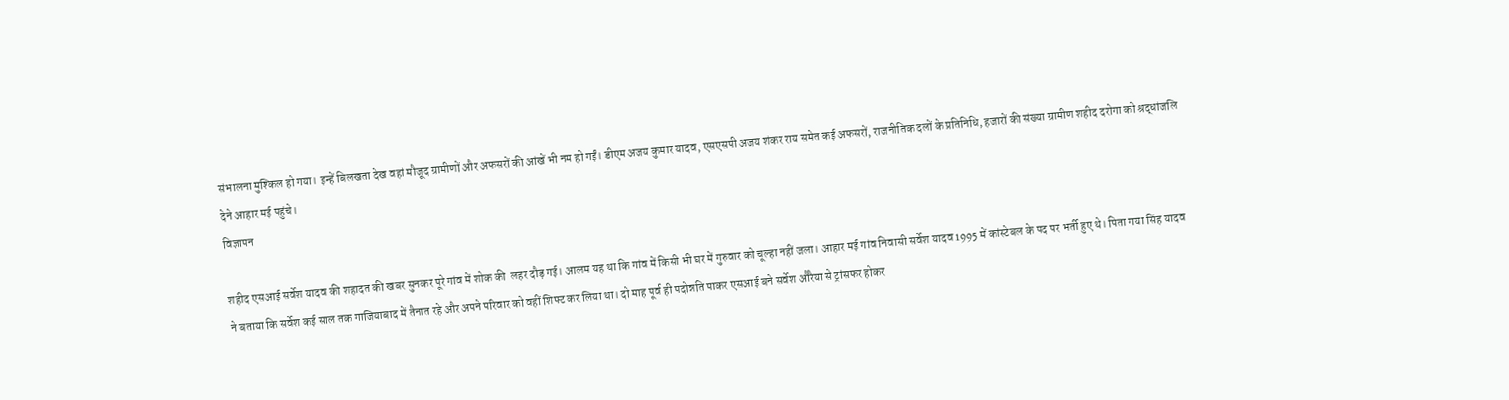संभालना मुश्किल हो गया। इन्हें बिलखता देख वहां मौजूद ग्रामीणों और अफसरों की आंखें भी नम हो गईं। डीएम अजय कुमार यादव, एसएसपी अजय शंकर राय समेत कई अफसरों, राजनीतिक दलों के प्रतिनिधि, हजारों की संख्या ग्रामीण शहीद दरोगा को श्रद्धांजलि देने आहार मई पहुंचे।
विज्ञापन

शहीद एसआई सर्वेश यादव की शहादत की खबर सुनकर पूरे गांव में शोक की  लहर दौड़ गई। आलम यह था कि गांव में किसी भी घर में गुरुवार को चूल्हा नहीं जला। आहार मई गांव निवासी सर्वेश यादव 1995 में कांस्टेबल के पद पर भर्ती हुए थे। पिता गया सिंह यादव ने बताया कि सर्वेश कई साल तक गाजियाबाद में तैनात रहे और अपने परिवार को वहीं शिफ्ट कर लिया था। दो माह पूर्व ही पदोन्नति पाकर एसआई बने सर्वेश औरैया से ट्रांसफर होकर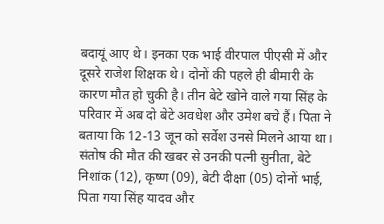बदायूं आए थे। इनका एक भाई वीरपाल पीएसी में और दूसरे राजेश शिक्षक थे। दोनों की पहले ही बीमारी के कारण मौत हो चुकी है। तीन बेटे खोने वाले गया सिंह के परिवार में अब दो बेटे अवधेश और उमेश बचे हैं। पिता ने बताया कि 12-13 जून को सर्वेश उनसे मिलने आया था। संतोष की मौत की खबर से उनकी पत्नी सुनीता, बेटे निशांक (12), कृष्ण (09), बेटी दीक्षा (05) दोनों भाई, पिता गया सिंह यादव और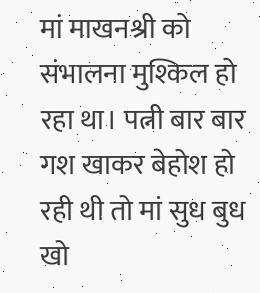मां माखनश्री को संभालना मुश्किल हो रहा था। पत्नी बार बार गश खाकर बेहोश हो रही थी तो मां सुध बुध खो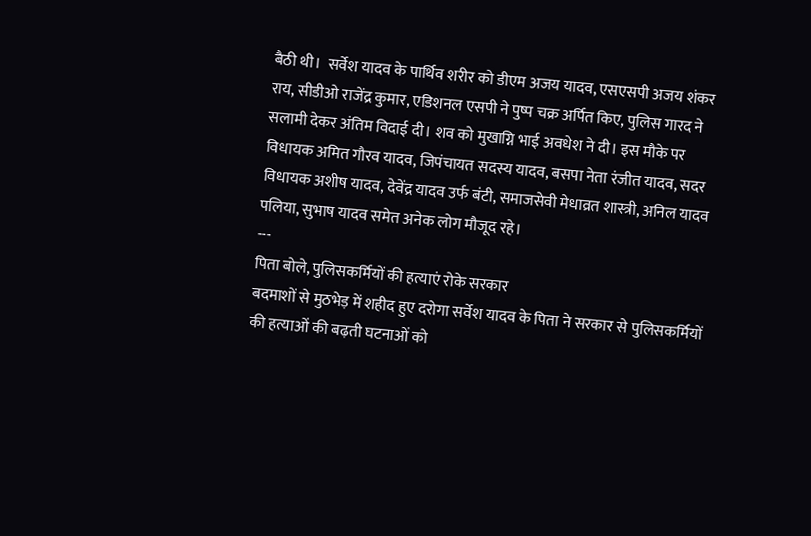बैठी थी।  सर्वेश यादव के पार्थिव शरीर को डीएम अजय यादव, एसएसपी अजय शंकर राय, सीडीओ राजेंद्र कुमार, एडिशनल एसपी ने पुष्प चक्र अर्पित किए, पुलिस गारद ने सलामी देकर अंतिम विदाई दी। शव को मुखाग्नि भाई अवधेश ने दी। इस मौके पर विधायक अमित गौरव यादव, जिपंचायत सदस्य यादव, बसपा नेता रंजीत यादव, सदर विधायक अशीष यादव, देवेंद्र यादव उर्फ बंटी, समाजसेवी मेधाव्रत शास्त्री, अनिल यादव पलिया, सुभाष यादव समेत अनेक लोग मौजूद रहे।
---
पिता बोले, पुलिसकर्मियों की हत्याएं रोके सरकार
बदमाशों से मुठभेड़ में शहीद हुए दरोगा सर्वेश यादव के पिता ने सरकार से पुलिसकर्मियों की हत्याओं की बढ़ती घटनाओं को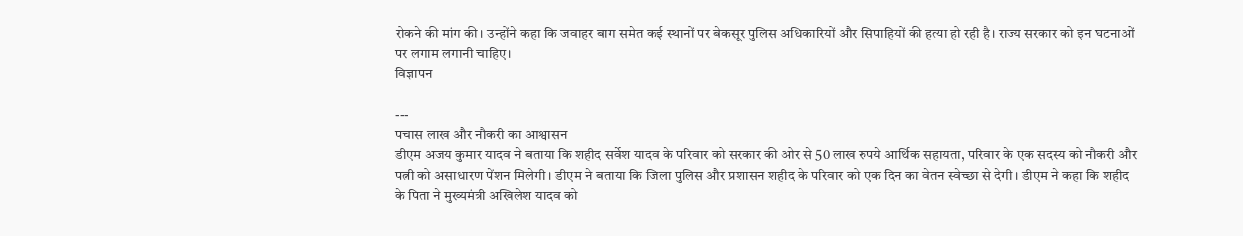रोकने की मांग की। उन्होंने कहा कि जवाहर बाग समेत कई स्थानों पर बेकसूर पुलिस अधिकारियों और सिपाहियों की हत्या हो रही है। राज्य सरकार को इन घटनाओं पर लगाम लगानी चाहिए।
विज्ञापन

---
पचास लाख और नौकरी का आश्वासन
डीएम अजय कुमार यादव ने बताया कि शहीद सर्वेश यादव के परिवार को सरकार की ओर से 50 लाख रुपये आर्थिक सहायता, परिवार के एक सदस्य को नौकरी और पत्नी को असाधारण पेंशन मिलेगी। डीएम ने बताया कि जिला पुलिस और प्रशासन शहीद के परिवार को एक दिन का वेतन स्वेच्छा से देगी। डीएम ने कहा कि शहीद के पिता ने मुख्यमंत्री अखिलेश यादव को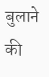बुलाने की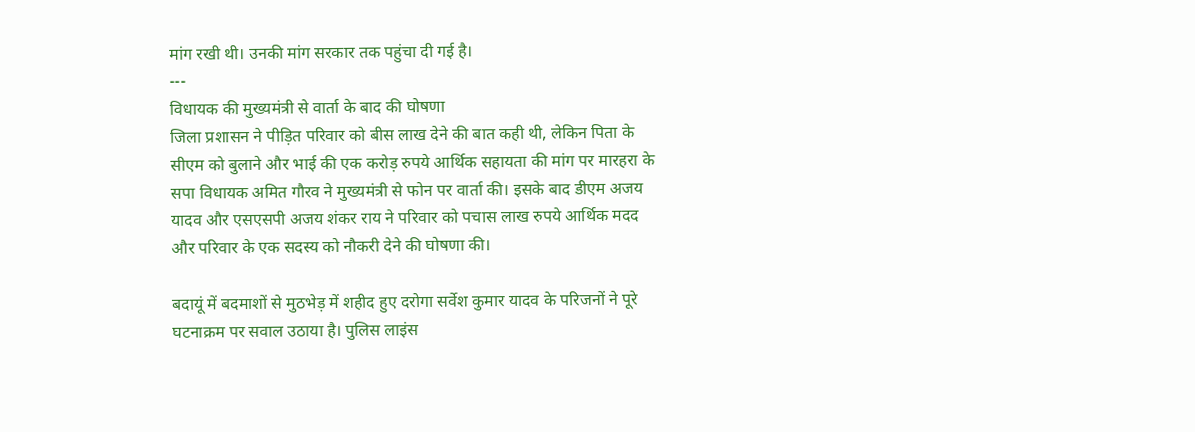मांग रखी थी। उनकी मांग सरकार तक पहुंचा दी गई है।
---
विधायक की मुख्यमंत्री से वार्ता के बाद की घोषणा
जिला प्रशासन ने पीड़ित परिवार को बीस लाख देने की बात कही थी, लेकिन पिता के सीएम को बुलाने और भाई की एक करोड़ रुपये आर्थिक सहायता की मांग पर मारहरा के सपा विधायक अमित गौरव ने मुख्यमंत्री से फोन पर वार्ता की। इसके बाद डीएम अजय यादव और एसएसपी अजय शंकर राय ने परिवार को पचास लाख रुपये आर्थिक मदद और परिवार के एक सदस्य को नौकरी देने की घोषणा की।

बदायूं में बदमाशों से मुठभेड़ में शहीद हुए दरोगा सर्वेश कुमार यादव के परिजनों ने पूरे घटनाक्रम पर सवाल उठाया है। पुलिस लाइंस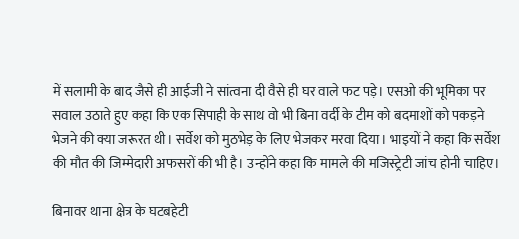में सलामी के बाद जैसे ही आईजी ने सांत्वना दी वैसे ही घर वाले फट पड़े। एसओ की भूमिका पर सवाल उठाते हुए कहा कि एक सिपाही के साथ वो भी बिना वर्दी के टीम को बदमाशों को पकड़ने भेजने की क्या जरूरत थी। सर्वेश को मुठभेड़ के लिए भेजकर मरवा दिया। भाइयों ने कहा कि सर्वेश की मौत की जिम्मेदारी अफसरों की भी है। उन्होंने कहा कि मामले की मजिस्ट्रेटी जांच होनी चाहिए।

बिनावर थाना क्षेत्र के घटबहेटी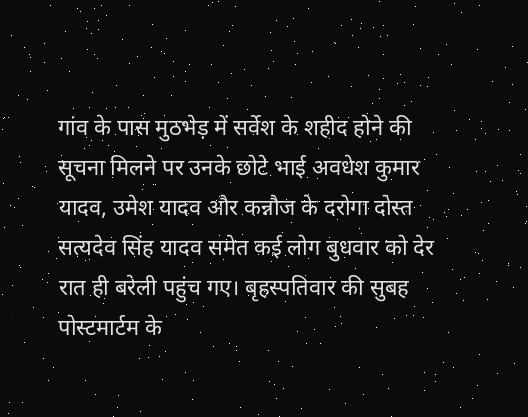गांव के पास मुठभेड़ में सर्वेश के शहीद होने की सूचना मिलने पर उनके छोटे भाई अवधेश कुमार यादव, उमेश यादव और कन्नौज के दरोगा दोस्त सत्यदेव सिंह यादव समेत कई लोग बुधवार को देर रात ही बरेली पहुंच गए। बृहस्पतिवार की सुबह पोस्टमार्टम के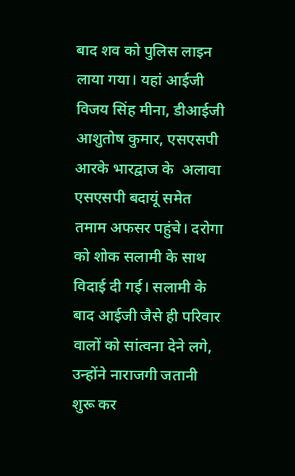बाद शव को पुलिस लाइन लाया गया। यहां आईजी विजय सिंह मीना, डीआईजी आशुतोष कुमार, एसएसपी आरके भारद्वाज के  अलावा एसएसपी बदायूं समेत तमाम अफसर पहुंचे। दरोगा को शोक सलामी के साथ विदाई दी गई। सलामी के बाद आईजी जैसे ही परिवार वालों को सांत्वना देने लगे, उन्होंने नाराजगी जतानी शुरू कर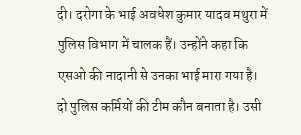दी। दरोगा के भाई अवधेश कुमार यादव मथुरा में पुलिस विभाग में चालक हैं। उन्होंने कहा कि एसओ की नादानी से उनका भाई मारा गया है। दो पुलिस कर्मियों की टीम कौन बनाता है। उसी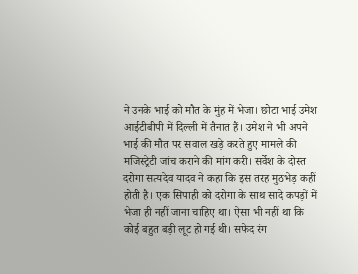ने उनके भाई को मौत के मुंह में भेजा। छोटा भाई उमेश आईटीबीपी में दिल्ली में तैनात हैं। उमेश ने भी अपने भाई की मौत पर सवाल खड़े करते हुए मामले की मजिस्ट्रेटी जांच कराने की मांग करी। सर्वेश के दोस्त दरोगा सत्यदेव यादव ने कहा कि इस तरह मुठभेड़ कहीं होती है। एक सिपाही को दरोगा के साथ सादे कपड़ों में भेजा ही नहीं जाना चाहिए था। ऐसा भी नहीं था कि कोई बहुत बड़ी लूट हो गई थी। सफेद रंग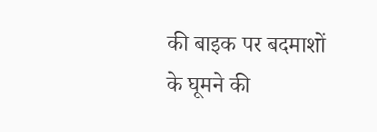की बाइक पर बदमाशों के घूमने की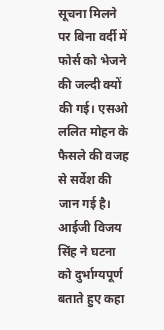सूचना मिलने पर बिना वर्दी में फोर्स को भेजने की जल्दी क्यों की गई। एसओ ललित मोहन के फैसले की वजह से सर्वेश की जान गई है। आईजी विजय सिंह ने घटना को दुर्भाग्यपूर्ण बताते हुए कहा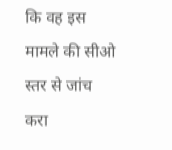कि वह इस मामले की सीओ स्तर से जांच करा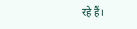रहे हैं।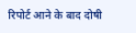रिपोर्ट आने के बाद दोषी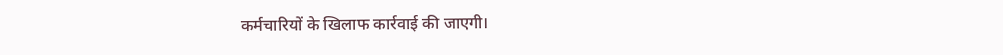कर्मचारियों के खिलाफ कार्रवाई की जाएगी।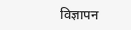विज्ञापन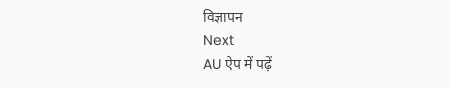विज्ञापन
Next
AU ऐप में पढ़ें